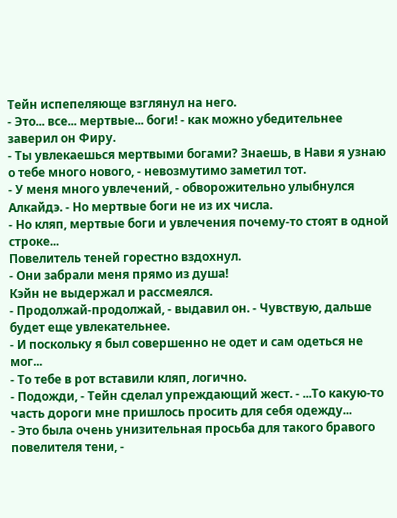Тейн испепеляюще взглянул на него.
- Это... все... мертвые... боги! - как можно убедительнее заверил он Фиру.
- Ты увлекаешься мертвыми богами? Знаешь, в Нави я узнаю о тебе много нового, - невозмутимо заметил тот.
- У меня много увлечений, - обворожительно улыбнулся Алкайдэ. - Но мертвые боги не из их числа.
- Но кляп, мертвые боги и увлечения почему-то стоят в одной строке...
Повелитель теней горестно вздохнул.
- Они забрали меня прямо из душа!
Кэйн не выдержал и рассмеялся.
- Продолжай-продолжай, - выдавил он. - Чувствую, дальше будет еще увлекательнее.
- И поскольку я был совершенно не одет и сам одеться не мог...
- То тебе в рот вставили кляп, логично.
- Подожди, - Тейн сделал упреждающий жест. - ...То какую-то часть дороги мне пришлось просить для себя одежду...
- Это была очень унизительная просьба для такого бравого повелителя тени, -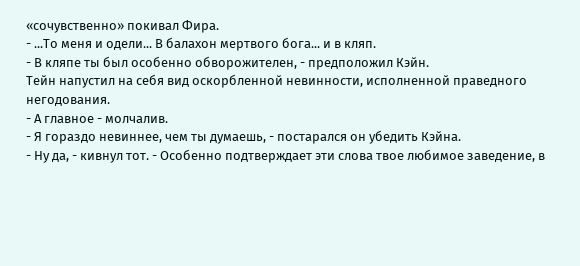«сочувственно» покивал Фира.
- ...То меня и одели... В балахон мертвого бога... и в кляп.
- В кляпе ты был особенно обворожителен, - предположил Кэйн.
Тейн напустил на себя вид оскорбленной невинности, исполненной праведного негодования.
- А главное - молчалив.
- Я гораздо невиннее, чем ты думаешь, - постарался он убедить Кэйна.
- Ну да, - кивнул тот. - Особенно подтверждает эти слова твое любимое заведение, в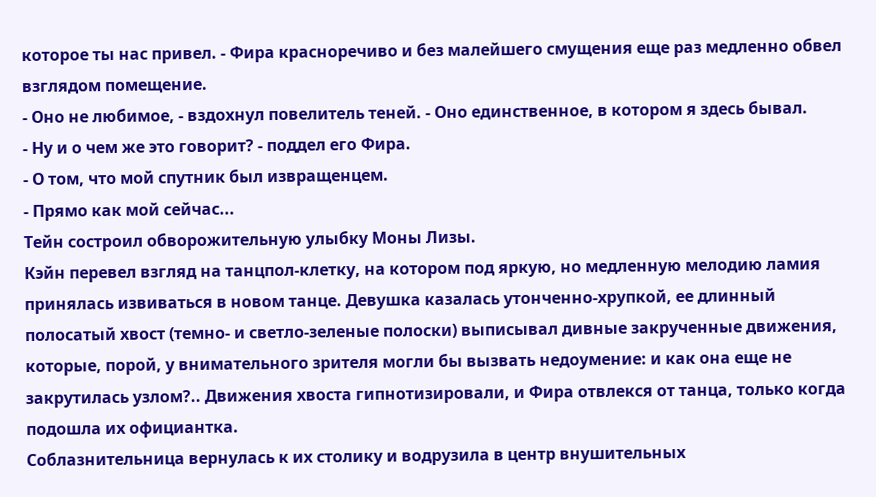которое ты нас привел. - Фира красноречиво и без малейшего смущения еще раз медленно обвел взглядом помещение.
- Оно не любимое, - вздохнул повелитель теней. - Оно единственное, в котором я здесь бывал.
- Ну и о чем же это говорит? - поддел его Фира.
- О том, что мой спутник был извращенцем.
- Прямо как мой сейчас...
Тейн состроил обворожительную улыбку Моны Лизы.
Кэйн перевел взгляд на танцпол-клетку, на котором под яркую, но медленную мелодию ламия принялась извиваться в новом танце. Девушка казалась утонченно-хрупкой, ее длинный полосатый хвост (темно- и светло-зеленые полоски) выписывал дивные закрученные движения, которые, порой, у внимательного зрителя могли бы вызвать недоумение: и как она еще не закрутилась узлом?.. Движения хвоста гипнотизировали, и Фира отвлекся от танца, только когда подошла их официантка.
Соблазнительница вернулась к их столику и водрузила в центр внушительных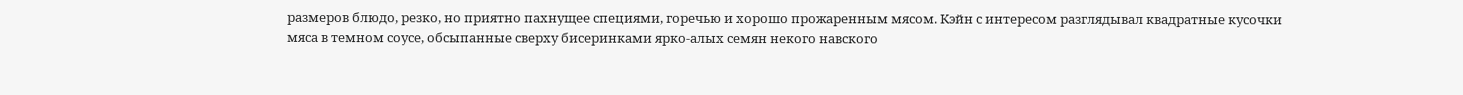размеров блюдо, резко, но приятно пахнущее специями, горечью и хорошо прожаренным мясом. Кэйн с интересом разглядывал квадратные кусочки мяса в темном соусе, обсыпанные сверху бисеринками ярко-алых семян некого навского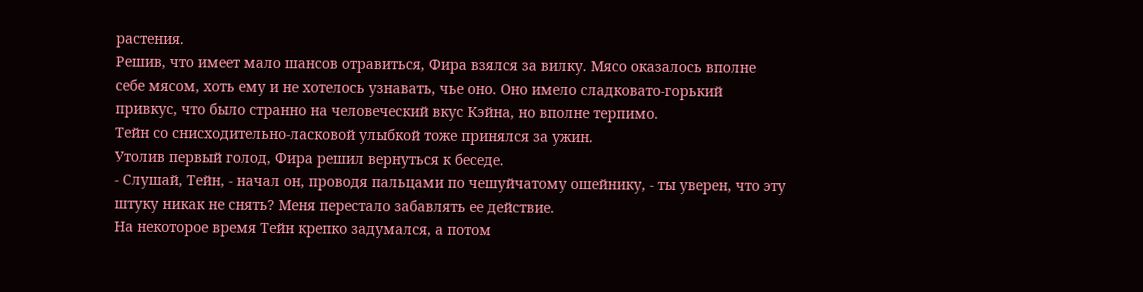растения.
Решив, что имеет мало шансов отравиться, Фира взялся за вилку. Мясо оказалось вполне себе мясом, хоть ему и не хотелось узнавать, чье оно. Оно имело сладковато-горький привкус, что было странно на человеческий вкус Кэйна, но вполне терпимо.
Тейн со снисходительно-ласковой улыбкой тоже принялся за ужин.
Утолив первый голод, Фира решил вернуться к беседе.
- Слушай, Тейн, - начал он, проводя пальцами по чешуйчатому ошейнику, - ты уверен, что эту штуку никак не снять? Меня перестало забавлять ее действие.
На некоторое время Тейн крепко задумался, а потом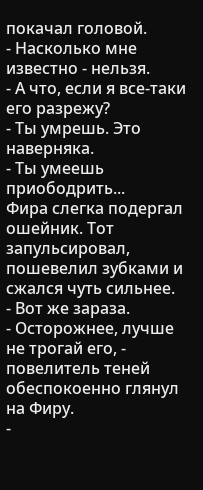покачал головой.
- Насколько мне известно - нельзя.
- А что, если я все-таки его разрежу?
- Ты умрешь. Это наверняка.
- Ты умеешь приободрить...
Фира слегка подергал ошейник. Тот запульсировал, пошевелил зубками и сжался чуть сильнее.
- Вот же зараза.
- Осторожнее, лучше не трогай его, - повелитель теней обеспокоенно глянул на Фиру.
-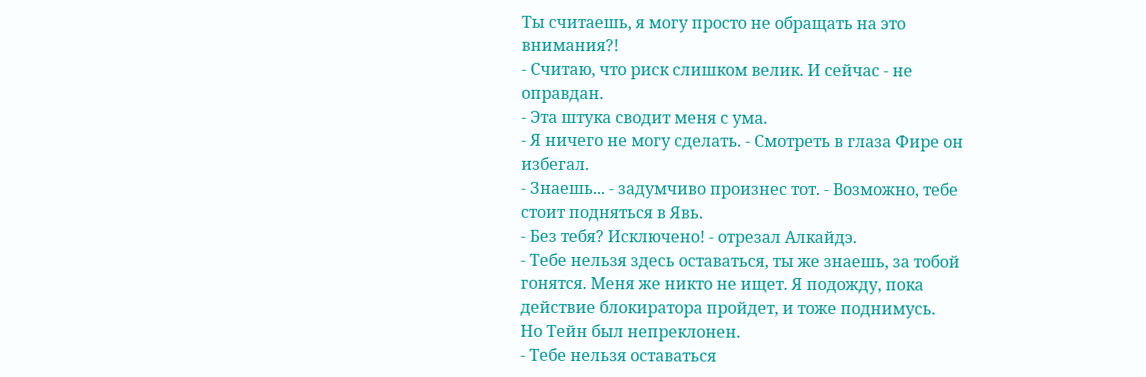Ты считаешь, я могу просто не обращать на это внимания?!
- Считаю, что риск слишком велик. И сейчас - не оправдан.
- Эта штука сводит меня с ума.
- Я ничего не могу сделать. - Смотреть в глаза Фире он избегал.
- Знаешь... - задумчиво произнес тот. - Возможно, тебе стоит подняться в Явь.
- Без тебя? Исключено! - отрезал Алкайдэ.
- Тебе нельзя здесь оставаться, ты же знаешь, за тобой гонятся. Меня же никто не ищет. Я подожду, пока действие блокиратора пройдет, и тоже поднимусь.
Но Тейн был непреклонен.
- Тебе нельзя оставаться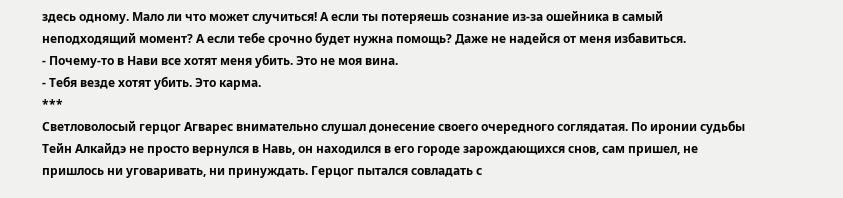здесь одному. Мало ли что может случиться! А если ты потеряешь сознание из-за ошейника в самый неподходящий момент? А если тебе срочно будет нужна помощь? Даже не надейся от меня избавиться.
- Почему-то в Нави все хотят меня убить. Это не моя вина.
- Тебя везде хотят убить. Это карма.
***
Светловолосый герцог Агварес внимательно слушал донесение своего очередного соглядатая. По иронии судьбы Тейн Алкайдэ не просто вернулся в Навь, он находился в его городе зарождающихся снов, сам пришел, не пришлось ни уговаривать, ни принуждать. Герцог пытался совладать с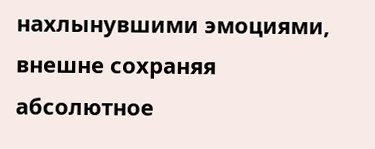нахлынувшими эмоциями, внешне сохраняя абсолютное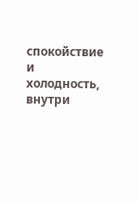спокойствие и холодность, внутри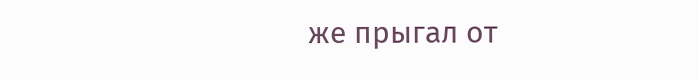же прыгал от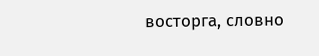восторга, словно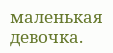маленькая девочка.